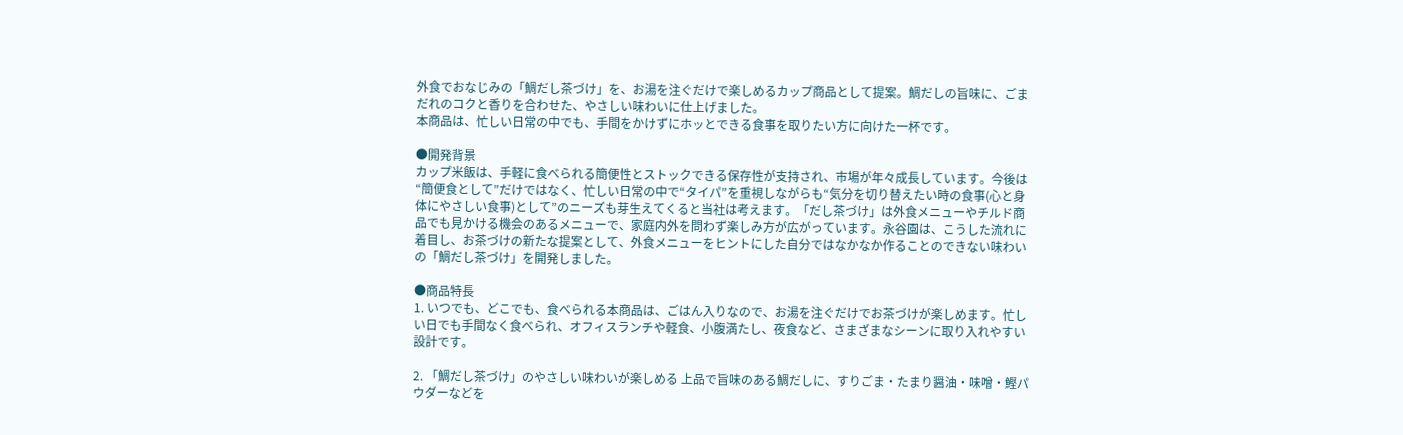外食でおなじみの「鯛だし茶づけ」を、お湯を注ぐだけで楽しめるカップ商品として提案。鯛だしの旨味に、ごまだれのコクと香りを合わせた、やさしい味わいに仕上げました。
本商品は、忙しい日常の中でも、手間をかけずにホッとできる食事を取りたい方に向けた一杯です。

●開発背景
カップ米飯は、手軽に食べられる簡便性とストックできる保存性が支持され、市場が年々成長しています。今後は“簡便食として”だけではなく、忙しい日常の中で“タイパ”を重視しながらも“気分を切り替えたい時の食事(心と身体にやさしい食事)として”のニーズも芽生えてくると当社は考えます。「だし茶づけ」は外食メニューやチルド商品でも見かける機会のあるメニューで、家庭内外を問わず楽しみ方が広がっています。永谷園は、こうした流れに着目し、お茶づけの新たな提案として、外食メニューをヒントにした自分ではなかなか作ることのできない味わいの「鯛だし茶づけ」を開発しました。

●商品特長
1. いつでも、どこでも、食べられる本商品は、ごはん入りなので、お湯を注ぐだけでお茶づけが楽しめます。忙しい日でも手間なく食べられ、オフィスランチや軽食、小腹満たし、夜食など、さまざまなシーンに取り入れやすい設計です。

2. 「鯛だし茶づけ」のやさしい味わいが楽しめる 上品で旨味のある鯛だしに、すりごま・たまり醤油・味噌・鰹パウダーなどを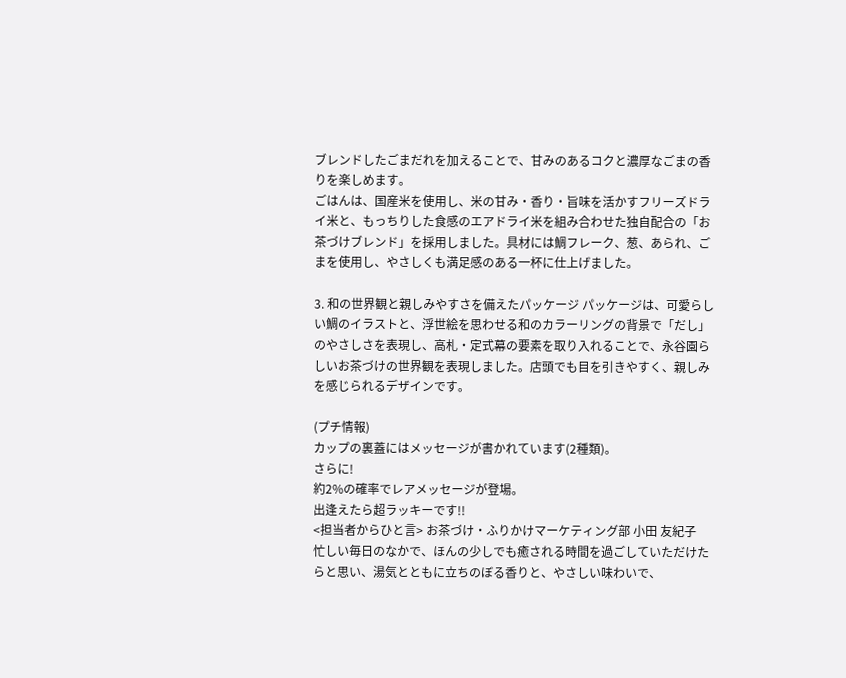ブレンドしたごまだれを加えることで、甘みのあるコクと濃厚なごまの香りを楽しめます。
ごはんは、国産米を使用し、米の甘み・香り・旨味を活かすフリーズドライ米と、もっちりした食感のエアドライ米を組み合わせた独自配合の「お茶づけブレンド」を採用しました。具材には鯛フレーク、葱、あられ、ごまを使用し、やさしくも満足感のある一杯に仕上げました。

3. 和の世界観と親しみやすさを備えたパッケージ パッケージは、可愛らしい鯛のイラストと、浮世絵を思わせる和のカラーリングの背景で「だし」のやさしさを表現し、高札・定式幕の要素を取り入れることで、永谷園らしいお茶づけの世界観を表現しました。店頭でも目を引きやすく、親しみを感じられるデザインです。

(プチ情報)
カップの裏蓋にはメッセージが書かれています(2種類)。
さらに!
約2%の確率でレアメッセージが登場。
出逢えたら超ラッキーです!!
<担当者からひと言> お茶づけ・ふりかけマーケティング部 小田 友紀子
忙しい毎日のなかで、ほんの少しでも癒される時間を過ごしていただけたらと思い、湯気とともに立ちのぼる香りと、やさしい味わいで、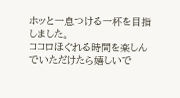ホッと一息つける一杯を目指しました。
ココロほぐれる時間を楽しんでいただけたら嬉しいで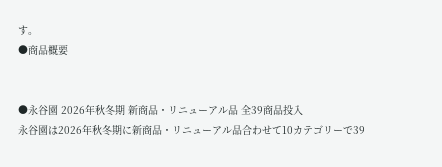す。
●商品概要


●永谷園 2026年秋冬期 新商品・リニューアル品 全39商品投入
永谷園は2026年秋冬期に新商品・リニューアル品合わせて10カテゴリーで39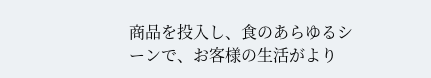商品を投入し、食のあらゆるシーンで、お客様の生活がより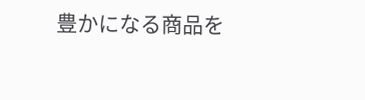豊かになる商品を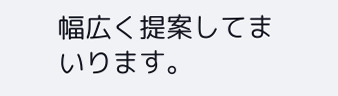幅広く提案してまいります。